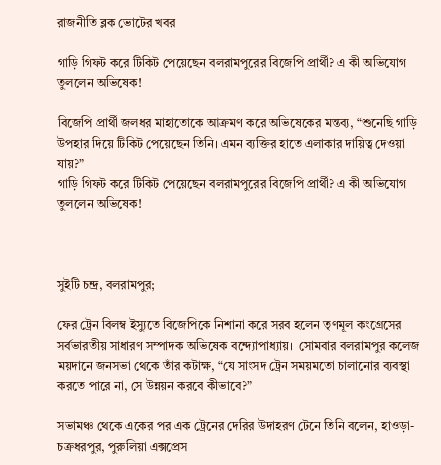রাজনীতি ব্লক ভোটের খবর

গাড়ি গিফট করে টিকিট পেয়েছেন বলরামপুরের বিজেপি প্রার্থী? এ কী অভিযোগ তুললেন অভিষেক!

বিজেপি প্রার্থী জলধর মাহাতোকে আক্রমণ করে অভিষেকের মন্তব্য, “শুনেছি গাড়ি উপহার দিয়ে টিকিট পেয়েছেন তিনি। এমন ব্যক্তির হাতে এলাকার দায়িত্ব দেওয়া যায়?”
গাড়ি গিফট করে টিকিট পেয়েছেন বলরামপুরের বিজেপি প্রার্থী? এ কী অভিযোগ তুললেন অভিষেক!



সুইটি চন্দ্র, বলরামপুর;

ফের ট্রেন বিলম্ব ইস্যুতে বিজেপিকে নিশানা করে সরব হলেন তৃণমূল কংগ্রেসের সর্বভারতীয় সাধারণ সম্পাদক অভিষেক বন্দ্যোপাধ্যায়।  সোমবার বলরামপুর কলেজ ময়দানে জনসভা থেকে তাঁর কটাক্ষ, “যে সাংসদ ট্রেন সময়মতো চালানোর ব্যবস্থা করতে পারে না, সে উন্নয়ন করবে কীভাবে?”

সভামঞ্চ থেকে একের পর এক ট্রেনের দেরির উদাহরণ টেনে তিনি বলেন, হাওড়া-চক্রধরপুর, পুরুলিয়া এক্সপ্রেস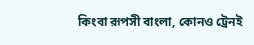কিংবা রূপসী বাংলা, কোনও ট্রেনই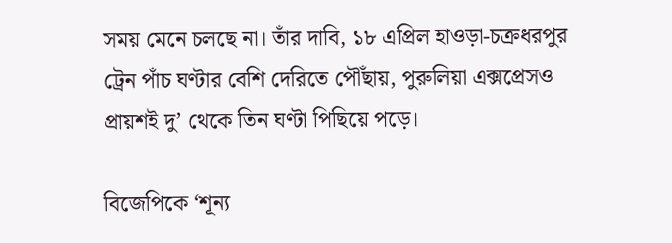সময় মেনে চলছে না। তাঁর দাবি, ১৮ এপ্রিল হাওড়া-চক্রধরপুর ট্রেন পাঁচ ঘণ্টার বেশি দেরিতে পৌঁছায়, পুরুলিয়া এক্সপ্রেসও প্রায়শই দু’ থেকে তিন ঘণ্টা পিছিয়ে পড়ে।

বিজেপিকে ‘শূন্য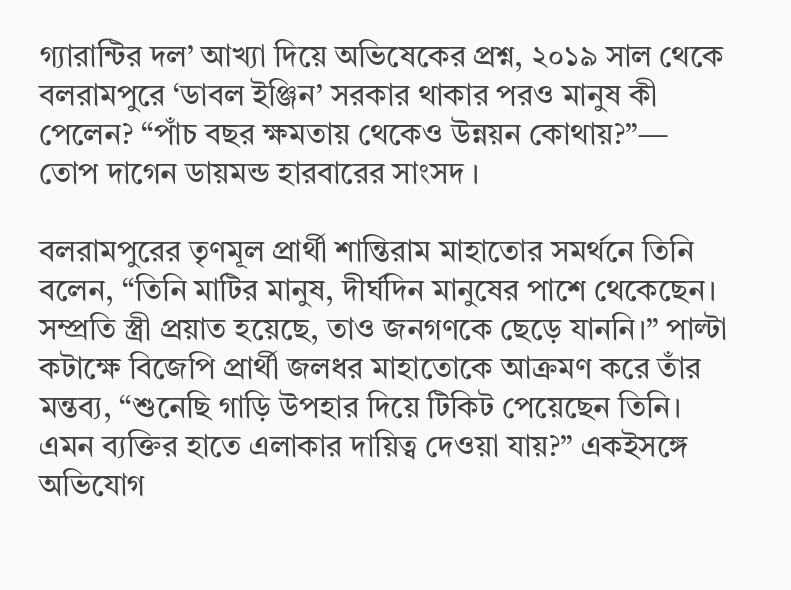গ্যারান্টির দল’ আখ্যা দিয়ে অভিষেকের প্রশ্ন, ২০১৯ সাল থেকে বলরামপুরে ‘ডাবল ইঞ্জিন’ সরকার থাকার পরও মানুষ কী পেলেন? “পাঁচ বছর ক্ষমতায় থেকেও উন্নয়ন কোথায়?”— তোপ দাগেন ডায়মন্ড হারবারের সাংসদ ।

বলরামপুরের তৃণমূল প্রার্থী শান্তিরাম মাহাতোর সমর্থনে তিনি বলেন, “তিনি মাটির মানুষ, দীর্ঘদিন মানুষের পাশে থেকেছেন। সম্প্রতি স্ত্রী প্রয়াত হয়েছে, তাও জনগণকে ছেড়ে যাননি।” পাল্টা কটাক্ষে বিজেপি প্রার্থী জলধর মাহাতোকে আক্রমণ করে তাঁর মন্তব্য, “শুনেছি গাড়ি উপহার দিয়ে টিকিট পেয়েছেন তিনি। এমন ব্যক্তির হাতে এলাকার দায়িত্ব দেওয়া যায়?” একইসঙ্গে অভিযোগ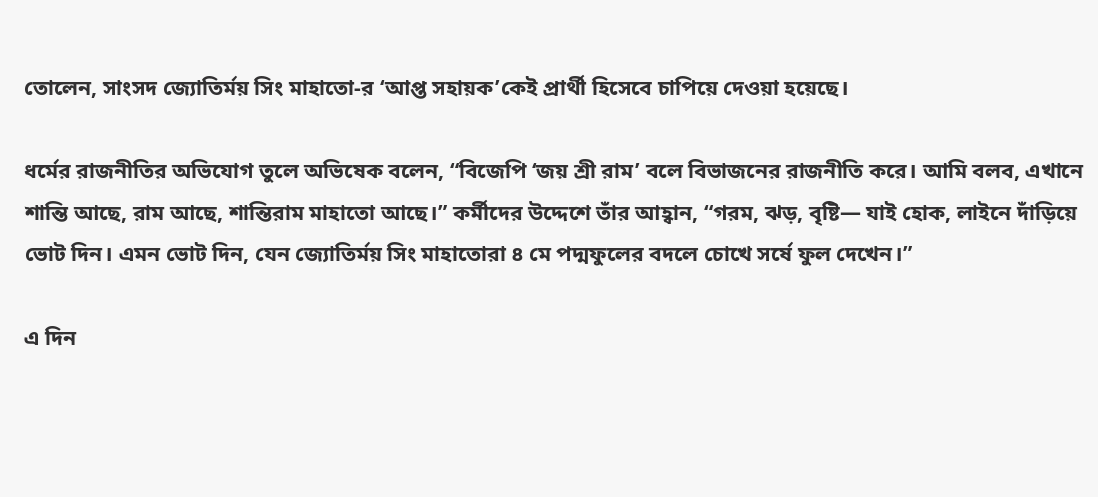তোলেন, সাংসদ জ্যোতির্ময় সিং মাহাতো-র ‘আপ্ত সহায়ক’কেই প্রার্থী হিসেবে চাপিয়ে দেওয়া হয়েছে।

ধর্মের রাজনীতির অভিযোগ তুলে অভিষেক বলেন, “বিজেপি ‘জয় শ্রী রাম’ বলে বিভাজনের রাজনীতি করে। আমি বলব, এখানে শান্তি আছে, রাম আছে, শান্তিরাম মাহাতো আছে।” কর্মীদের উদ্দেশে তাঁর আহ্বান, “গরম, ঝড়, বৃষ্টি— যাই হোক, লাইনে দাঁড়িয়ে ভোট দিন। এমন ভোট দিন, যেন জ্যোতির্ময় সিং মাহাতোরা ৪ মে পদ্মফুলের বদলে চোখে সর্ষে ফুল দেখেন।”

এ দিন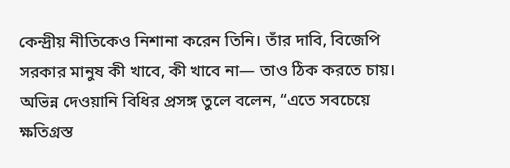কেন্দ্রীয় নীতিকেও নিশানা করেন তিনি। তাঁর দাবি, বিজেপি সরকার মানুষ কী খাবে, কী খাবে না— তাও ঠিক করতে চায়। অভিন্ন দেওয়ানি বিধির প্রসঙ্গ তুলে বলেন, “এতে সবচেয়ে ক্ষতিগ্রস্ত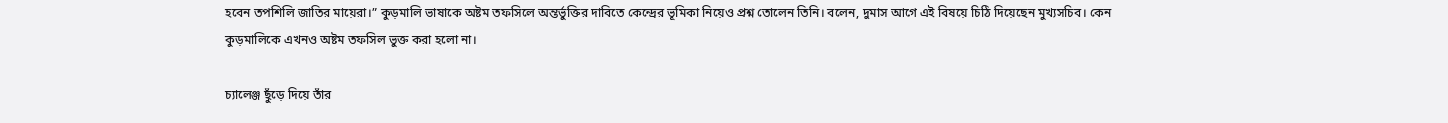হবেন তপশিলি জাতির মায়েরা।” কুড়মালি ভাষাকে অষ্টম তফসিলে অন্তর্ভুক্তির দাবিতে কেন্দ্রের ভূমিকা নিয়েও প্রশ্ন তোলেন তিনি। বলেন, দুমাস আগে এই বিষয়ে চিঠি দিয়েছেন মুখ্যসচিব। কেন কুড়মালিকে এখনও অষ্টম তফসিল ভুক্ত করা হলো না।

চ্যালেঞ্জ ছুঁড়ে দিয়ে তাঁর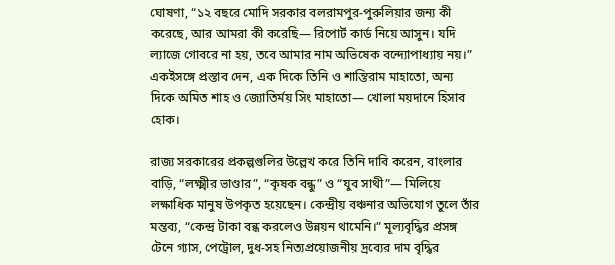ঘোষণা, “১২ বছরে মোদি সরকার বলরামপুর-পুরুলিয়ার জন্য কী করেছে, আর আমরা কী করেছি— রিপোর্ট কার্ড নিয়ে আসুন। যদি ল্যাজে গোবরে না হয়, তবে আমার নাম অভিষেক বন্দ্যোপাধ্যায় নয়।” একইসঙ্গে প্রস্তাব দেন, এক দিকে তিনি ও শান্তিরাম মাহাতো, অন্য দিকে অমিত শাহ ও জ্যোতির্ময় সিং মাহাতো— খোলা ময়দানে হিসাব হোক।

রাজ্য সরকারের প্রকল্পগুলির উল্লেখ করে তিনি দাবি করেন, বাংলার বাড়ি, “লক্ষ্মীর ভাণ্ডার”, “কৃষক বন্ধু” ও “যুব সাথী”— মিলিয়ে লক্ষাধিক মানুষ উপকৃত হয়েছেন। কেন্দ্রীয় বঞ্চনার অভিযোগ তুলে তাঁর মন্তব্য, “কেন্দ্র টাকা বন্ধ করলেও উন্নয়ন থামেনি।” মূল্যবৃদ্ধির প্রসঙ্গ টেনে গ্যাস, পেট্রোল, দুধ-সহ নিত্যপ্রয়োজনীয় দ্রব্যের দাম বৃদ্ধির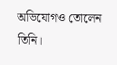অভিযোগও তোলেন তিনি।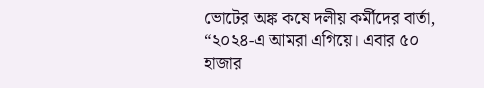ভোটের অঙ্ক কষে দলীয় কর্মীদের বার্তা, “২০২৪-এ আমরা এগিয়ে। এবার ৫০ হাজার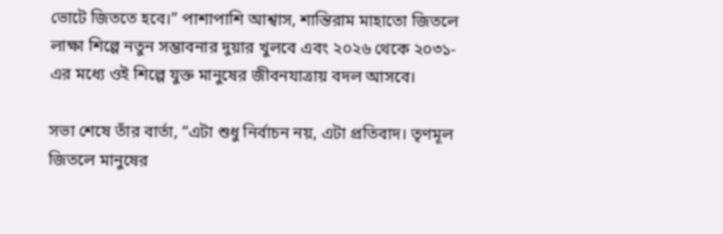ভোটে জিততে হবে।” পাশাপাশি আশ্বাস, শান্তিরাম মাহাতো জিতলে লাক্ষা শিল্পে নতুন সম্ভাবনার দুয়ার খুলবে এবং ২০২৬ থেকে ২০৩১-এর মধ্যে ওই শিল্পে যুক্ত মানুষের জীবনযাত্রায় বদল আসবে।

সভা শেষে তাঁর বার্তা, “এটা শুধু নির্বাচন নয়, এটা প্রতিবাদ। তৃণমূল জিতলে মানুষের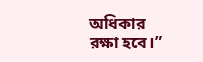অধিকার রক্ষা হবে।”